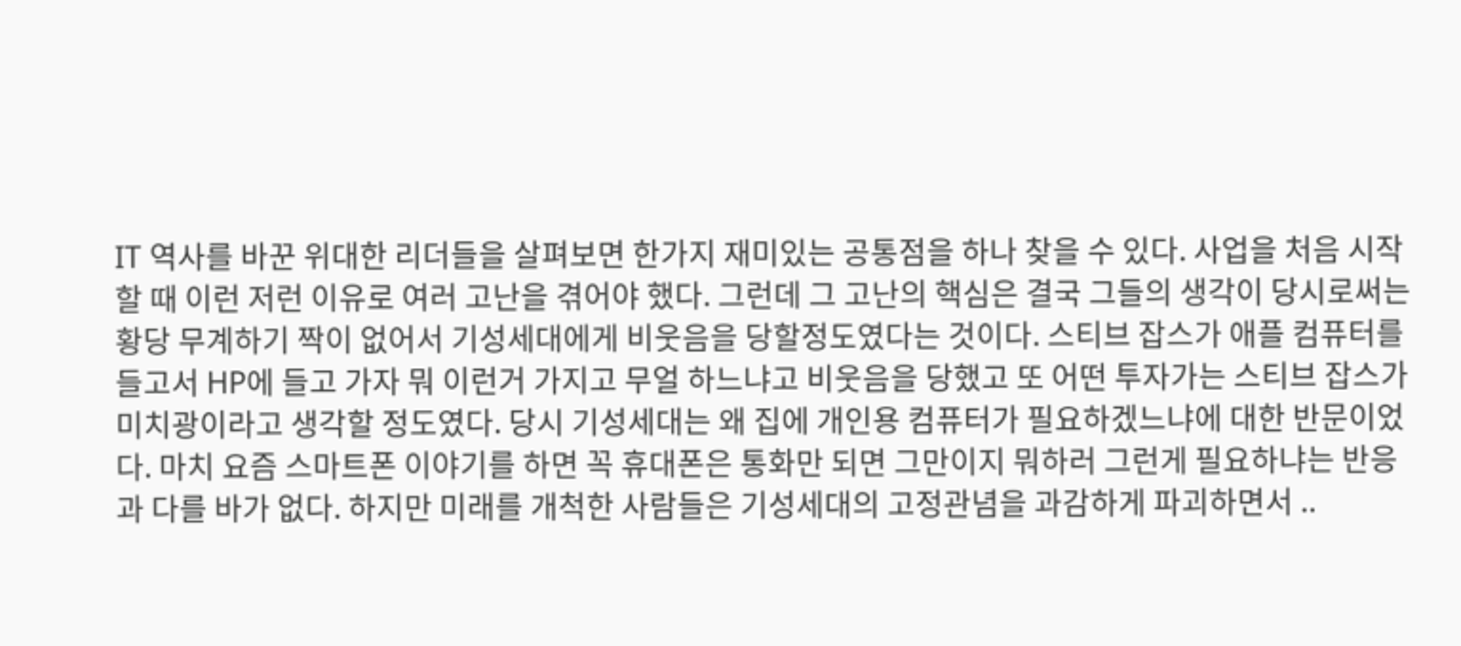IT 역사를 바꾼 위대한 리더들을 살펴보면 한가지 재미있는 공통점을 하나 찾을 수 있다. 사업을 처음 시작할 때 이런 저런 이유로 여러 고난을 겪어야 했다. 그런데 그 고난의 핵심은 결국 그들의 생각이 당시로써는 황당 무계하기 짝이 없어서 기성세대에게 비웃음을 당할정도였다는 것이다. 스티브 잡스가 애플 컴퓨터를 들고서 HP에 들고 가자 뭐 이런거 가지고 무얼 하느냐고 비웃음을 당했고 또 어떤 투자가는 스티브 잡스가 미치광이라고 생각할 정도였다. 당시 기성세대는 왜 집에 개인용 컴퓨터가 필요하겠느냐에 대한 반문이었다. 마치 요즘 스마트폰 이야기를 하면 꼭 휴대폰은 통화만 되면 그만이지 뭐하러 그런게 필요하냐는 반응과 다를 바가 없다. 하지만 미래를 개척한 사람들은 기성세대의 고정관념을 과감하게 파괴하면서 ..